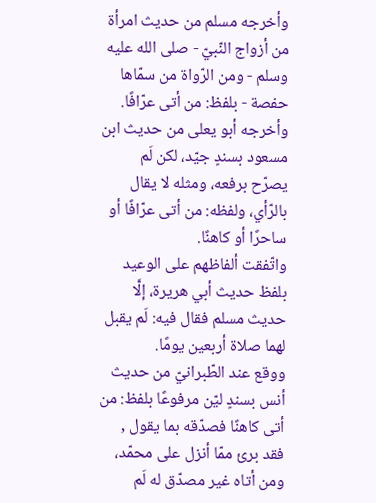وأخرجه مسلم من حديث امرأة من أزواج النّبيّ - صلى الله عليه وسلم - ومن الرّواة من سمّاها حفصة - بلفظ: من أتى عرّافًا. وأخرجه أبو يعلى من حديث ابن مسعود بسندٍ جيّد، لكن لَم يصرّح برفعه، ومثله لا يقال بالرّأي، ولفظه: من أتى عرّافًا أو ساحرًا أو كاهنًا.
واتّفقت ألفاظهم على الوعيد بلفظ حديث أبي هريرة، إلَّا حديث مسلم فقال فيه: لَم يقبل لهما صلاة أربعين يومًا.
ووقع عند الطّبرانيّ من حديث أنس بسندٍ ليّن مرفوعًا بلفظ: من أتى كاهنًا فصدّقه بما يقول , فقد برئ ممّا أنزل على محمّد، ومن أتاه غير مصدّق له لَم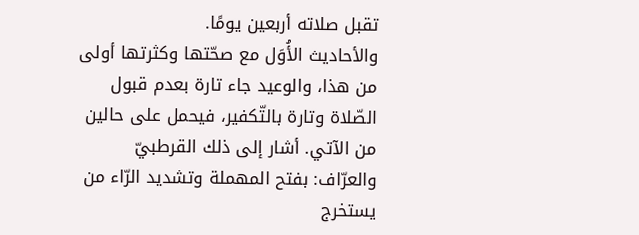تقبل صلاته أربعين يومًا.
والأحاديث الأُوَل مع صحّتها وكثرتها أولى من هذا، والوعيد جاء تارة بعدم قبول الصّلاة وتارة بالتّكفير، فيحمل على حالين من الآتي. أشار إلى ذلك القرطبيّ
والعرّاف: بفتح المهملة وتشديد الرّاء من يستخرج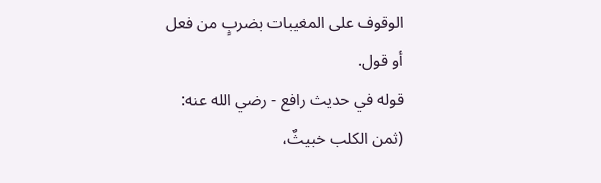الوقوف على المغيبات بضربٍ من فعل أو قول.
قوله في حديث رافع - رضي الله عنه: (ثمن الكلب خبيثٌ،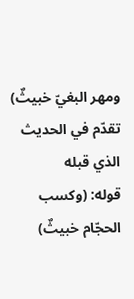ومهر البغيّ خبيثٌ) تقدّم في الحديث الذي قبله
قوله: (وكسب الحجّام خبيثٌ)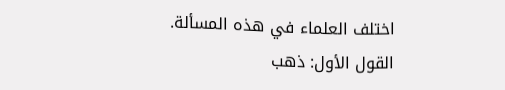اختلف العلماء في هذه المسألة.
القول الأول: ذهب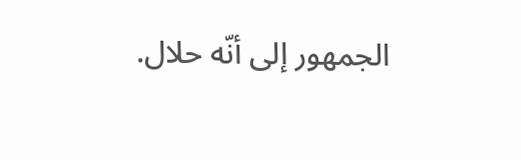الجمهور إلى أنّه حلال.